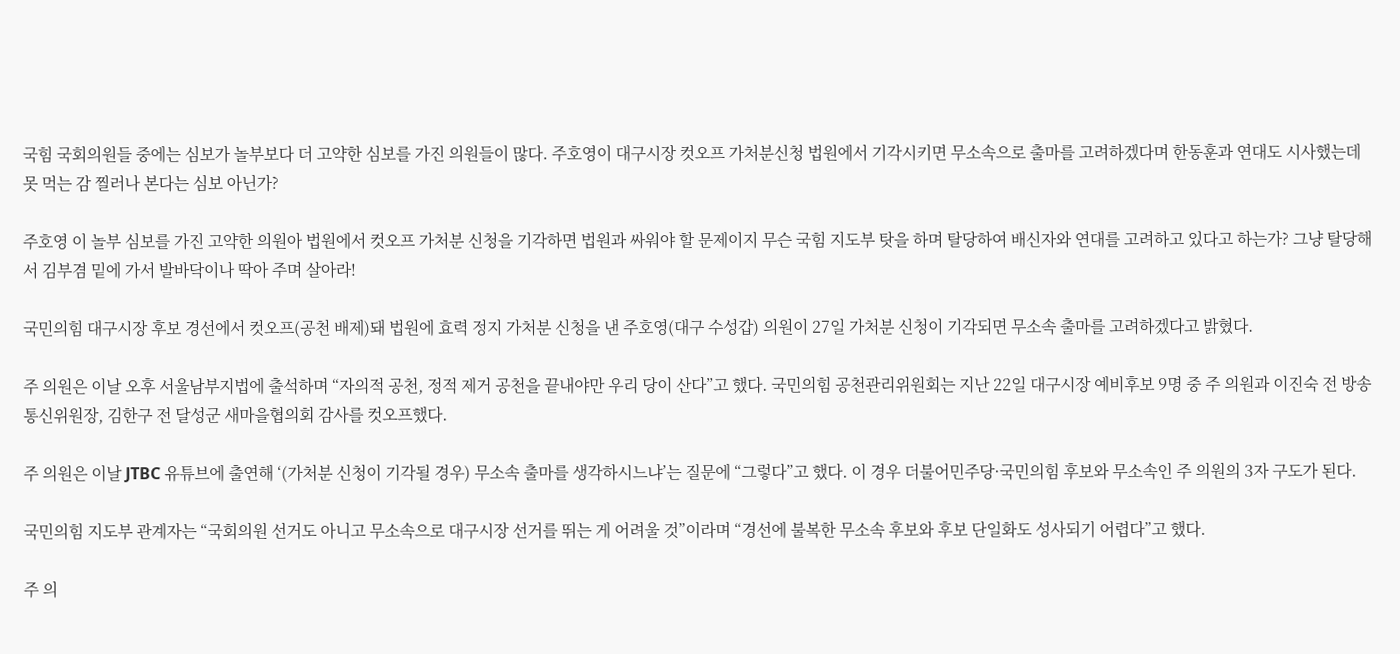국힘 국회의원들 중에는 심보가 놀부보다 더 고약한 심보를 가진 의원들이 많다. 주호영이 대구시장 컷오프 가처분신청 법원에서 기각시키면 무소속으로 출마를 고려하겠다며 한동훈과 연대도 시사했는데 못 먹는 감 찔러나 본다는 심보 아닌가?

주호영 이 놀부 심보를 가진 고약한 의원아 법원에서 컷오프 가처분 신청을 기각하면 법원과 싸워야 할 문제이지 무슨 국힘 지도부 탓을 하며 탈당하여 배신자와 연대를 고려하고 있다고 하는가? 그냥 탈당해서 김부겸 밑에 가서 발바닥이나 딱아 주며 살아라!

국민의힘 대구시장 후보 경선에서 컷오프(공천 배제)돼 법원에 효력 정지 가처분 신청을 낸 주호영(대구 수성갑) 의원이 27일 가처분 신청이 기각되면 무소속 출마를 고려하겠다고 밝혔다.

주 의원은 이날 오후 서울남부지법에 출석하며 “자의적 공천, 정적 제거 공천을 끝내야만 우리 당이 산다”고 했다. 국민의힘 공천관리위원회는 지난 22일 대구시장 예비후보 9명 중 주 의원과 이진숙 전 방송통신위원장, 김한구 전 달성군 새마을협의회 감사를 컷오프했다.

주 의원은 이날 JTBC 유튜브에 출연해 ‘(가처분 신청이 기각될 경우) 무소속 출마를 생각하시느냐’는 질문에 “그렇다”고 했다. 이 경우 더불어민주당·국민의힘 후보와 무소속인 주 의원의 3자 구도가 된다.

국민의힘 지도부 관계자는 “국회의원 선거도 아니고 무소속으로 대구시장 선거를 뛰는 게 어려울 것”이라며 “경선에 불복한 무소속 후보와 후보 단일화도 성사되기 어렵다”고 했다.

주 의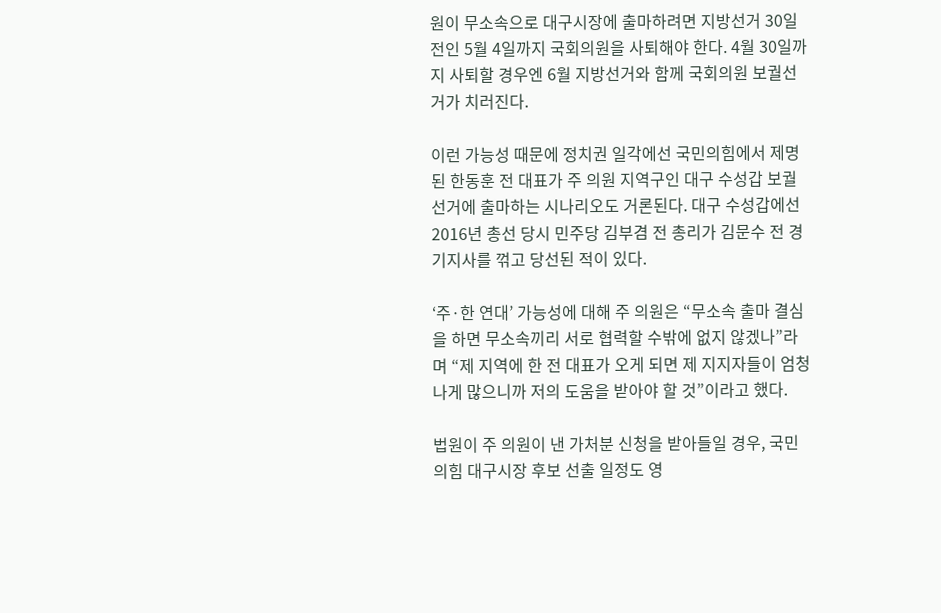원이 무소속으로 대구시장에 출마하려면 지방선거 30일 전인 5월 4일까지 국회의원을 사퇴해야 한다. 4월 30일까지 사퇴할 경우엔 6월 지방선거와 함께 국회의원 보궐선거가 치러진다.

이런 가능성 때문에 정치권 일각에선 국민의힘에서 제명된 한동훈 전 대표가 주 의원 지역구인 대구 수성갑 보궐선거에 출마하는 시나리오도 거론된다. 대구 수성갑에선 2016년 총선 당시 민주당 김부겸 전 총리가 김문수 전 경기지사를 꺾고 당선된 적이 있다.

‘주·한 연대’ 가능성에 대해 주 의원은 “무소속 출마 결심을 하면 무소속끼리 서로 협력할 수밖에 없지 않겠나”라며 “제 지역에 한 전 대표가 오게 되면 제 지지자들이 엄청나게 많으니까 저의 도움을 받아야 할 것”이라고 했다.

법원이 주 의원이 낸 가처분 신청을 받아들일 경우, 국민의힘 대구시장 후보 선출 일정도 영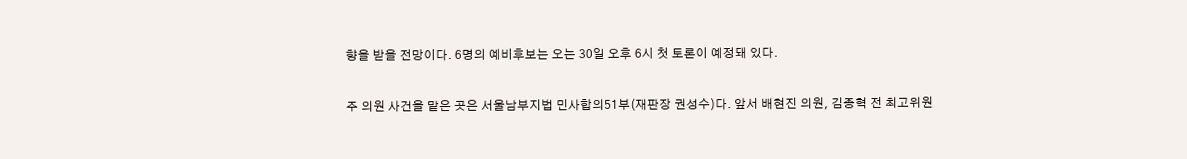향을 받을 전망이다. 6명의 예비후보는 오는 30일 오후 6시 첫 토론이 예정돼 있다.

주 의원 사건을 맡은 곳은 서울남부지법 민사합의51부(재판장 권성수)다. 앞서 배현진 의원, 김종혁 전 최고위원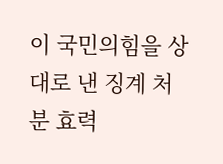이 국민의힘을 상대로 낸 징계 처분 효력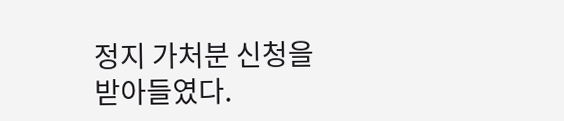정지 가처분 신청을 받아들였다.